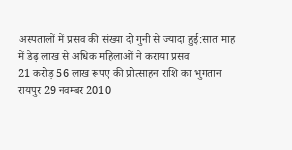अस्पतालों में प्रसव की संख्या दो गुनी से ज्यादा हुई:सात माह में डेढ़ लाख से अधिक महिलाओं ने कराया प्रसव
21 करोड़ 56 लाख रूपए की प्रोत्साहन राशि का भुगतान
रायपुर 29 नवम्बर 2010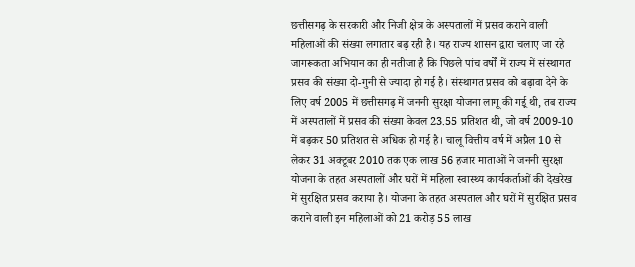छत्तीसगढ़ के सरकारी और निजी क्षेत्र के अस्पतालों में प्रसव कराने वाली महिलाओं की संख्या लगातार बढ़ रही है। यह राज्य शासन द्वारा चलाए जा रहे जागरूकता अभियान का ही नतीजा है कि पिछले पांच वर्षों में राज्य में संस्थागत प्रसव की संख्या दो-गुनी से ज्यादा हो गई है। संस्थागत प्रसव को बढ़ावा देने के लिए वर्ष 2005 में छत्तीसगढ़ में जननी सुरक्षा योजना लागू की गई्र थी, तब राज्य में अस्पतालों में प्रसव की संख्या केवल 23.55 प्रतिशत थी, जो वर्ष 2009-10 में बढ़कर 50 प्रतिशत से अधिक हो गई है। चालू वित्तीय वर्ष में अप्रैल 10 से लेकर 31 अक्टूबर 2010 तक एक लाख 56 हजार माताओं ने जननी सुरक्षा योजना के तहत अस्पतालों और घरों में महिला स्वास्थ्य कार्यकर्ताओं की देखरेख में सुरक्षित प्रसव कराया है। योजना के तहत अस्पताल और घरों में सुरक्षित प्रसव कराने वाली इन महिलाओं को 21 करोड़ 55 लाख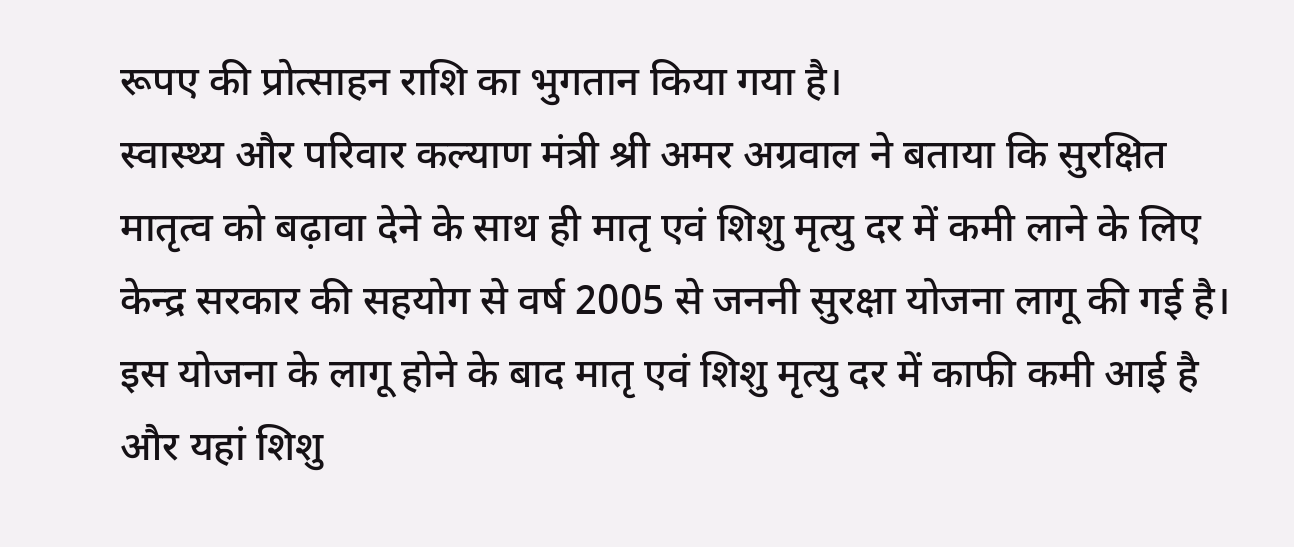रूपए की प्रोत्साहन राशि का भुगतान किया गया है।
स्वास्थ्य और परिवार कल्याण मंत्री श्री अमर अग्रवाल ने बताया कि सुरक्षित मातृत्व को बढ़ावा देने के साथ ही मातृ एवं शिशु मृत्यु दर में कमी लाने के लिए केन्द्र सरकार की सहयोग से वर्ष 2005 से जननी सुरक्षा योजना लागू की गई है। इस योजना के लागू होने के बाद मातृ एवं शिशु मृत्यु दर में काफी कमी आई है और यहां शिशु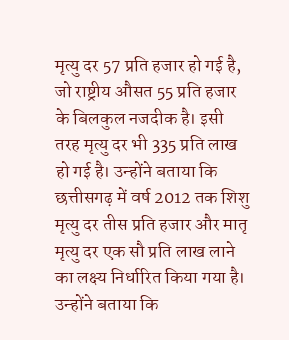मृत्यु दर 57 प्रति हजार हो गई है, जो राष्ट्रीय औसत 55 प्रति हजार के बिलकुल नजदीक है। इसी तरह मृत्यु दर भी 335 प्रति लाख हो गई है। उन्होंने बताया कि छत्तीसगढ़ में वर्ष 2012 तक शिशु मृत्यु दर तीस प्रति हजार और मातृ मृत्यु दर एक सौ प्रति लाख लाने का लक्ष्य निर्धारित किया गया है। उन्होंने बताया कि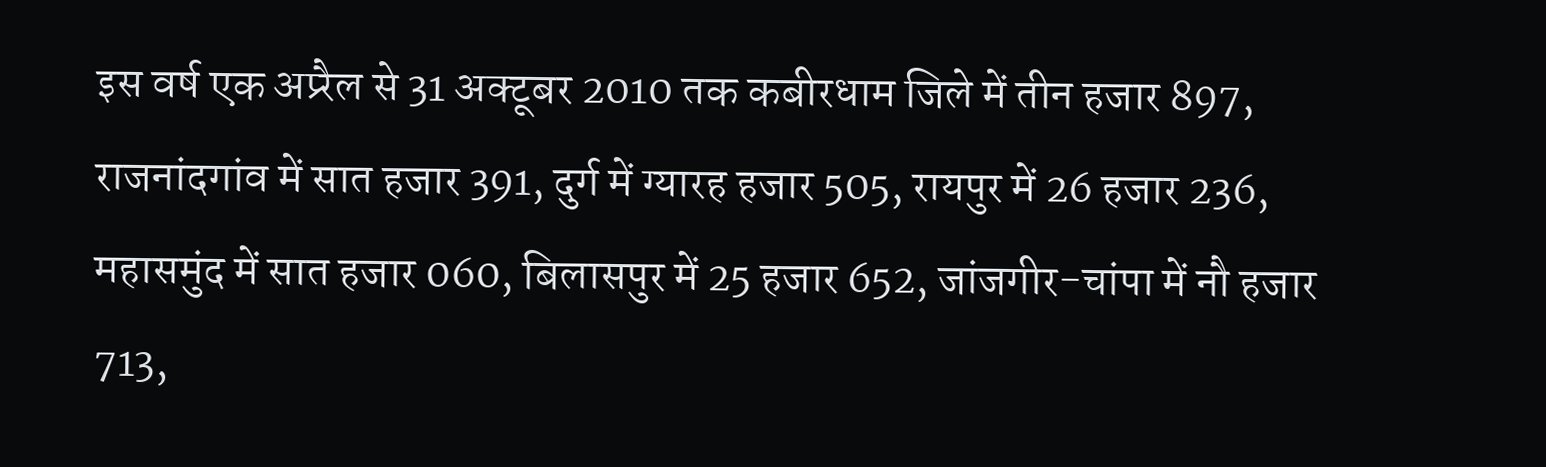इस वर्ष एक अप्र्रैल से 31 अक्टूबर 2010 तक कबीरधाम जिले में तीन हजार 897, राजनांदगांव में सात हजार 391, दुर्ग में ग्यारह हजार 505, रायपुर में 26 हजार 236, महासमुंद में सात हजार 060, बिलासपुर में 25 हजार 652, जांजगीर-चांपा में नौ हजार 713,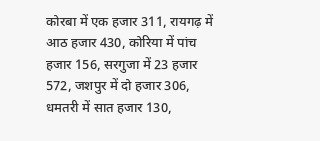कोरबा में एक हजार 311, रायगढ़ में आठ हजार 430, कोरिया में पांच हजार 156, सरगुजा में 23 हजार 572, जशपुर में दो हजार 306, धमतरी में सात हजार 130,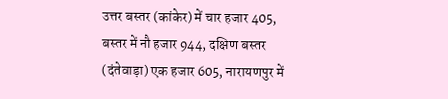उत्तर बस्तर (कांकेर) में चार हजार 405, बस्तर में नौ हजार 944, दक्षिण बस्तर (दंतेवाड़ा) एक हजार 605, नारायणपुर में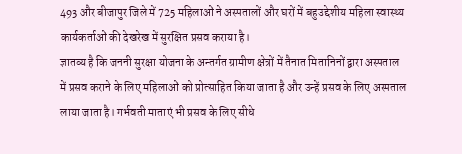493 और बीजापुर जिले में 725 महिलाओं ने अस्पतालों और घरों में बहुउद्देशीय महिला स्वास्थ्य कार्यकर्ताओं की देखरेख में सुरक्षित प्रसव कराया है।
ज्ञातव्य है कि जननी सुरक्षा योजना के अन्तर्गत ग्रामीण क्षेत्रों में तैनात मितानिनों द्वारा अस्पताल में प्रसव कराने के लिए महिलाओं को प्रोत्साहित किया जाता है और उन्हें प्रसव के लिए अस्पताल लाया जाता है। गर्भवती माताएं भी प्रसव के लिए सीधे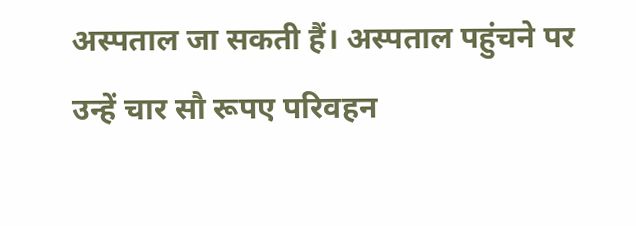अस्पताल जा सकती हैं। अस्पताल पहुंचने पर उन्हें चार सौ रूपए परिवहन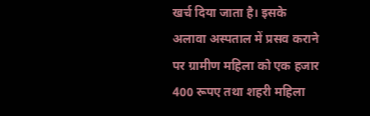खर्च दिया जाता है। इसके अलावा अस्पताल में प्रसव कराने पर ग्रामीण महिला को एक हजार 400 रूपए तथा शहरी महिला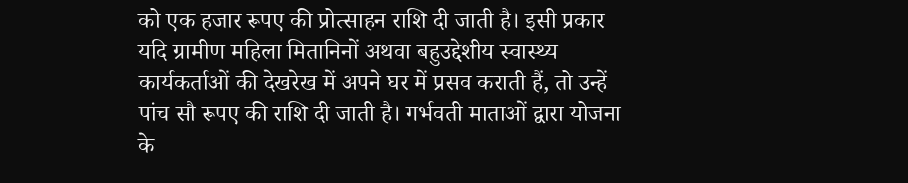को एक हजार रूपए की प्रोत्साहन राशि दी जाती है। इसी प्रकार यदि ग्रामीण महिला मितानिनों अथवा बहुउद्देशीय स्वास्थ्य कार्यकर्ताओं की देखरेख में अपने घर में प्रसव कराती हैं, तो उन्हें पांच सौ रूपए की राशि दी जाती है। गर्भवती माताओं द्वारा योजना के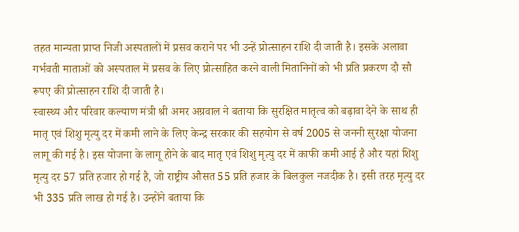तहत मान्यता प्राप्त निजी अस्पतालों में प्रसव कराने पर भी उन्हें प्रोत्साहन राशि दी जाती है। इसके अलावा गर्भवती माताओं को अस्पताल में प्रसव के लिए प्रोत्साहित करने वाली मितानिनों को भी प्रति प्रकरण दौ सौ रूपए की प्रोत्साहन राशि दी जाती है।
स्वास्थ्य और परिवार कल्याण मंत्री श्री अमर अग्रवाल ने बताया कि सुरक्षित मातृत्व को बढ़ावा देने के साथ ही मातृ एवं शिशु मृत्यु दर में कमी लाने के लिए केन्द्र सरकार की सहयोग से वर्ष 2005 से जननी सुरक्षा योजना लागू की गई है। इस योजना के लागू होने के बाद मातृ एवं शिशु मृत्यु दर में काफी कमी आई है और यहां शिशु मृत्यु दर 57 प्रति हजार हो गई है, जो राष्ट्रीय औसत 55 प्रति हजार के बिलकुल नजदीक है। इसी तरह मृत्यु दर भी 335 प्रति लाख हो गई है। उन्होंने बताया कि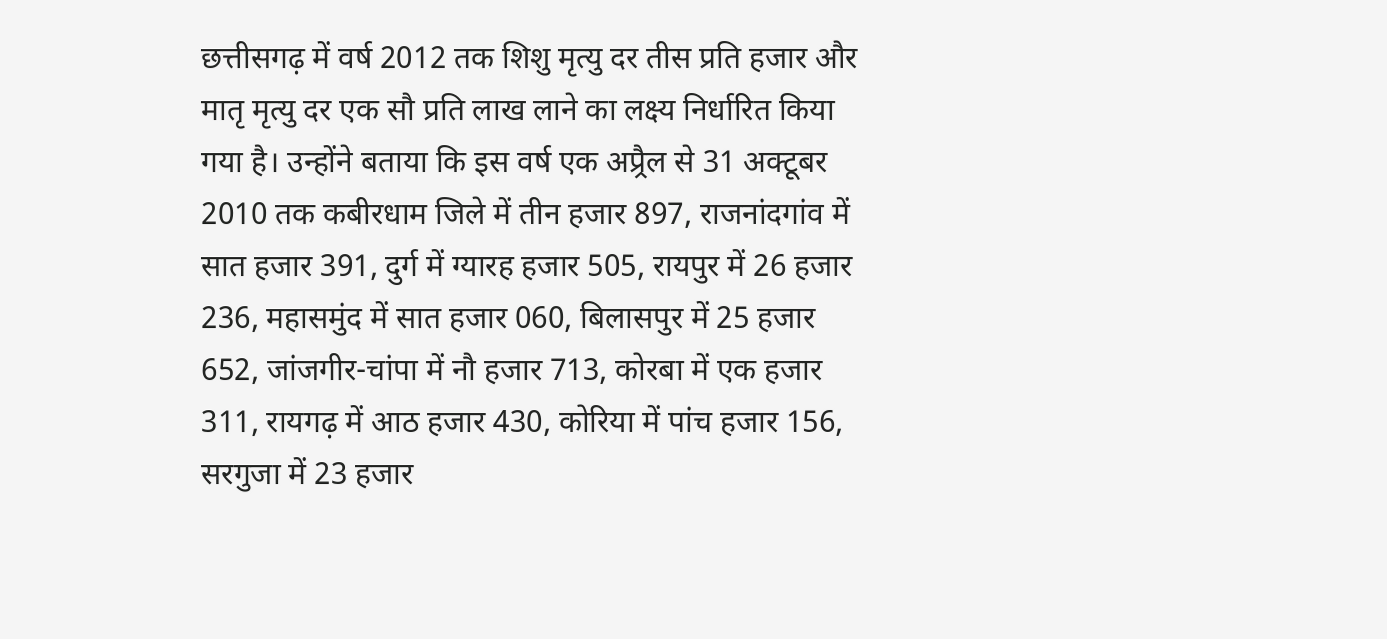छत्तीसगढ़ में वर्ष 2012 तक शिशु मृत्यु दर तीस प्रति हजार और मातृ मृत्यु दर एक सौ प्रति लाख लाने का लक्ष्य निर्धारित किया गया है। उन्होंने बताया कि इस वर्ष एक अप्र्रैल से 31 अक्टूबर 2010 तक कबीरधाम जिले में तीन हजार 897, राजनांदगांव में सात हजार 391, दुर्ग में ग्यारह हजार 505, रायपुर में 26 हजार 236, महासमुंद में सात हजार 060, बिलासपुर में 25 हजार 652, जांजगीर-चांपा में नौ हजार 713, कोरबा में एक हजार 311, रायगढ़ में आठ हजार 430, कोरिया में पांच हजार 156, सरगुजा में 23 हजार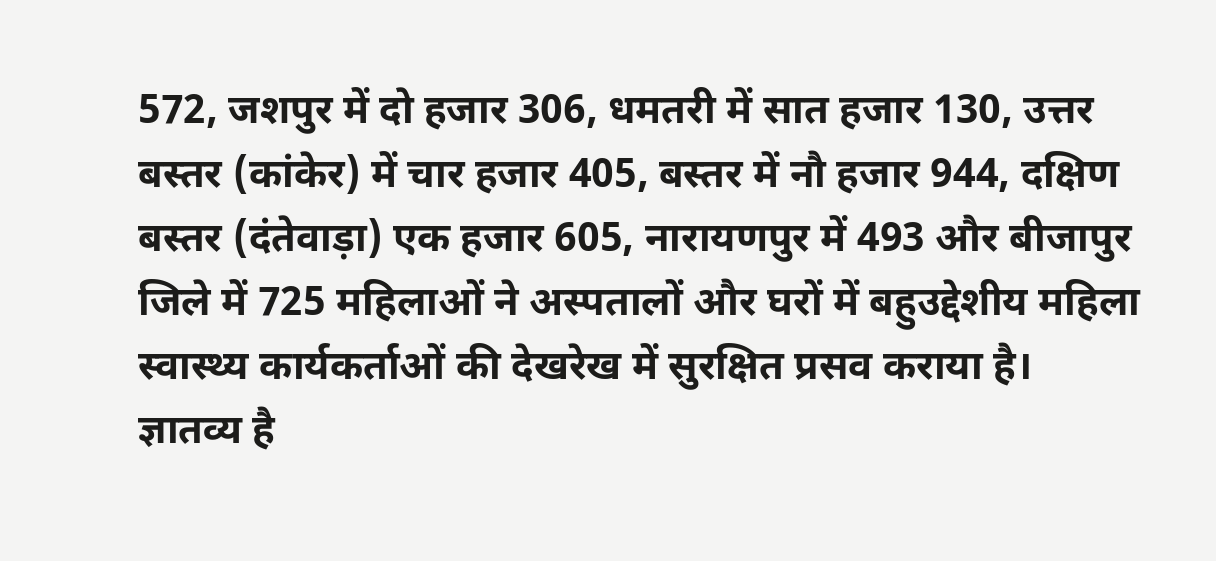572, जशपुर में दो हजार 306, धमतरी में सात हजार 130, उत्तर बस्तर (कांकेर) में चार हजार 405, बस्तर में नौ हजार 944, दक्षिण बस्तर (दंतेवाड़ा) एक हजार 605, नारायणपुर में 493 और बीजापुर जिले में 725 महिलाओं ने अस्पतालों और घरों में बहुउद्देशीय महिला स्वास्थ्य कार्यकर्ताओं की देखरेख में सुरक्षित प्रसव कराया है।
ज्ञातव्य है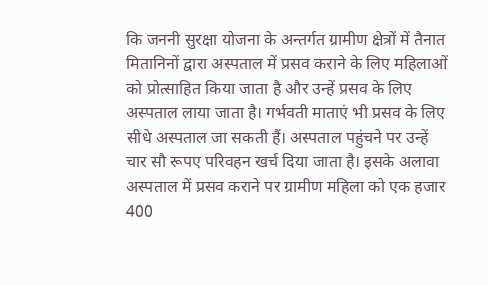कि जननी सुरक्षा योजना के अन्तर्गत ग्रामीण क्षेत्रों में तैनात मितानिनों द्वारा अस्पताल में प्रसव कराने के लिए महिलाओं को प्रोत्साहित किया जाता है और उन्हें प्रसव के लिए अस्पताल लाया जाता है। गर्भवती माताएं भी प्रसव के लिए सीधे अस्पताल जा सकती हैं। अस्पताल पहुंचने पर उन्हें चार सौ रूपए परिवहन खर्च दिया जाता है। इसके अलावा अस्पताल में प्रसव कराने पर ग्रामीण महिला को एक हजार 400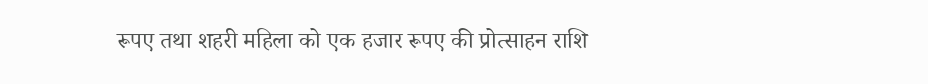रूपए तथा शहरी महिला को एक हजार रूपए की प्रोत्साहन राशि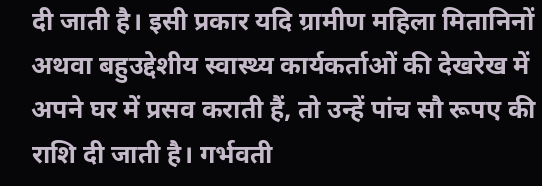दी जाती है। इसी प्रकार यदि ग्रामीण महिला मितानिनों अथवा बहुउद्देशीय स्वास्थ्य कार्यकर्ताओं की देखरेख में अपने घर में प्रसव कराती हैं, तो उन्हें पांच सौ रूपए की राशि दी जाती है। गर्भवती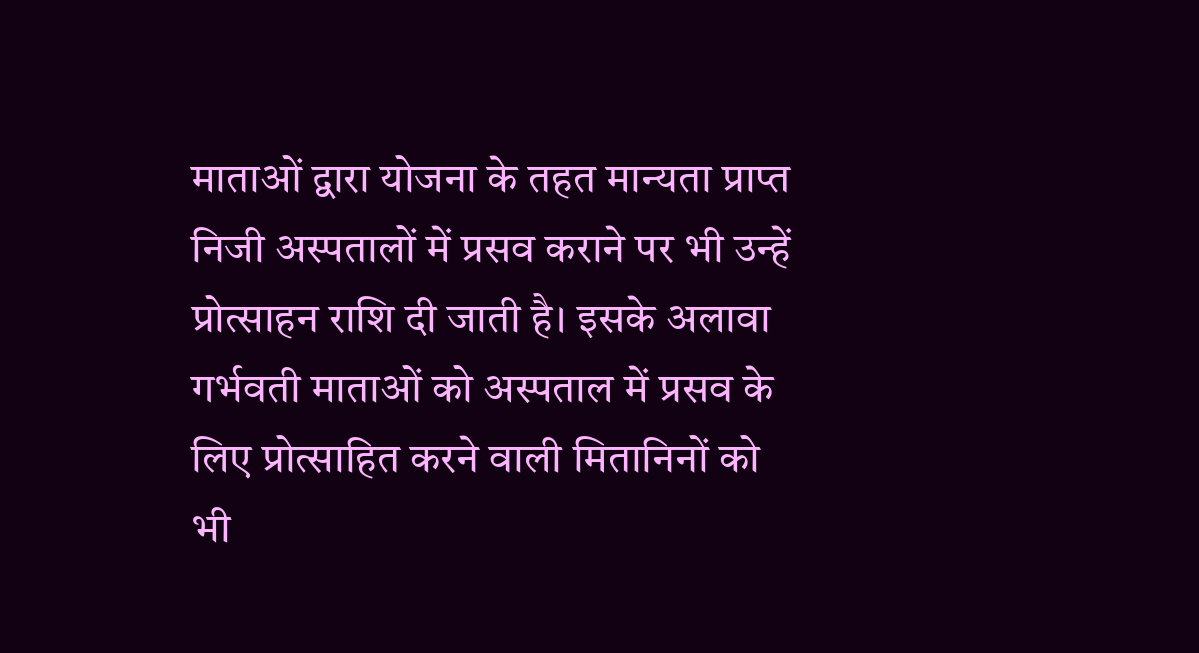माताओं द्वारा योजना के तहत मान्यता प्राप्त निजी अस्पतालों में प्रसव कराने पर भी उन्हें प्रोत्साहन राशि दी जाती है। इसके अलावा गर्भवती माताओं को अस्पताल में प्रसव के लिए प्रोत्साहित करने वाली मितानिनों को भी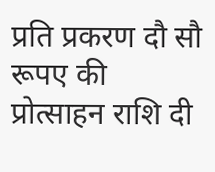प्रति प्रकरण दौ सौ रूपए की प्रोत्साहन राशि दी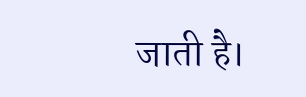जाती है।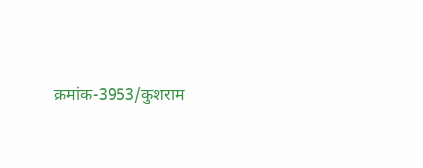क्रमांक-3953/कुशराम